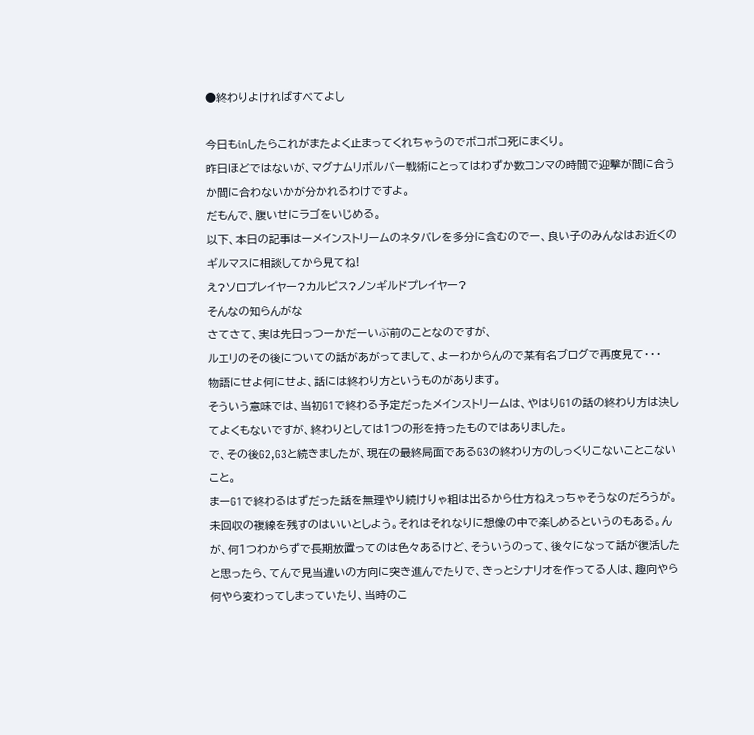●終わりよければすべてよし

今日もinしたらこれがまたよく止まってくれちゃうのでボコボコ死にまくり。
昨日ほどではないが、マグナムリボルバー戦術にとってはわずか数コンマの時間で迎撃が間に合うか間に合わないかが分かれるわけですよ。
だもんで、腹いせにラゴをいじめる。
以下、本日の記事はーメインストリームのネタバレを多分に含むのでー、良い子のみんなはお近くのギルマスに相談してから見てね!
え?ソロプレイヤー?カルピス?ノンギルドプレイヤー?
そんなの知らんがな
さてさて、実は先日っつーかだーいぶ前のことなのですが、
ルエリのその後についての話があがってまして、よーわからんので某有名ブログで再度見て・・・
物語にせよ何にせよ、話には終わり方というものがあります。
そういう意味では、当初G1で終わる予定だったメインストリームは、やはりG1の話の終わり方は決してよくもないですが、終わりとしては1つの形を持ったものではありました。
で、その後G2,G3と続きましたが、現在の最終局面であるG3の終わり方のしっくりこないことこないこと。
まーG1で終わるはずだった話を無理やり続けりゃ粗は出るから仕方ねえっちゃそうなのだろうが。
未回収の複線を残すのはいいとしよう。それはそれなりに想像の中で楽しめるというのもある。んが、何1つわからずで長期放置ってのは色々あるけど、そういうのって、後々になって話が復活したと思ったら、てんで見当違いの方向に突き進んでたりで、きっとシナリオを作ってる人は、趣向やら何やら変わってしまっていたり、当時のこ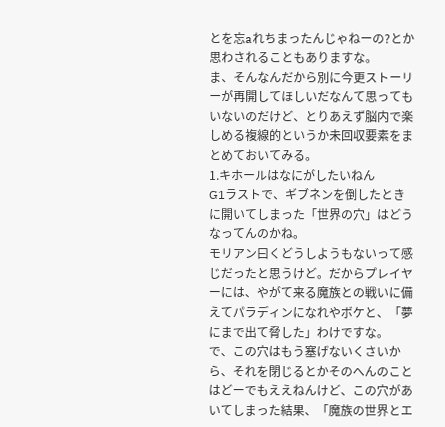とを忘aれちまったんじゃねーの?とか思わされることもありますな。
ま、そんなんだから別に今更ストーリーが再開してほしいだなんて思ってもいないのだけど、とりあえず脳内で楽しめる複線的というか未回収要素をまとめておいてみる。
1.キホールはなにがしたいねん
G1ラストで、ギブネンを倒したときに開いてしまった「世界の穴」はどうなってんのかね。
モリアン曰くどうしようもないって感じだったと思うけど。だからプレイヤーには、やがて来る魔族との戦いに備えてパラディンになれやボケと、「夢にまで出て脅した」わけですな。
で、この穴はもう塞げないくさいから、それを閉じるとかそのへんのことはどーでもええねんけど、この穴があいてしまった結果、「魔族の世界とエ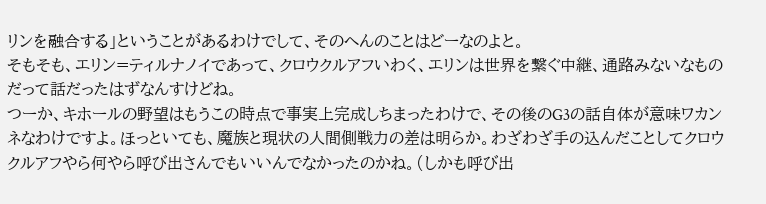リンを融合する」ということがあるわけでして、そのへんのことはどーなのよと。
そもそも、エリン=ティルナノイであって、クロウクルアフいわく、エリンは世界を繋ぐ中継、通路みないなものだって話だったはずなんすけどね。
つーか、キホールの野望はもうこの時点で事実上完成しちまったわけで、その後のG3の話自体が意味ワカンネなわけですよ。ほっといても、魔族と現状の人間側戦力の差は明らか。わざわざ手の込んだことしてクロウクルアフやら何やら呼び出さんでもいいんでなかったのかね。(しかも呼び出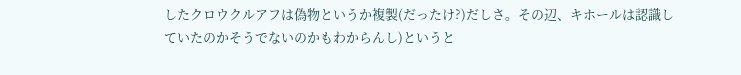したクロウクルアフは偽物というか複製(だったけ?)だしさ。その辺、キホールは認識していたのかそうでないのかもわからんし)というと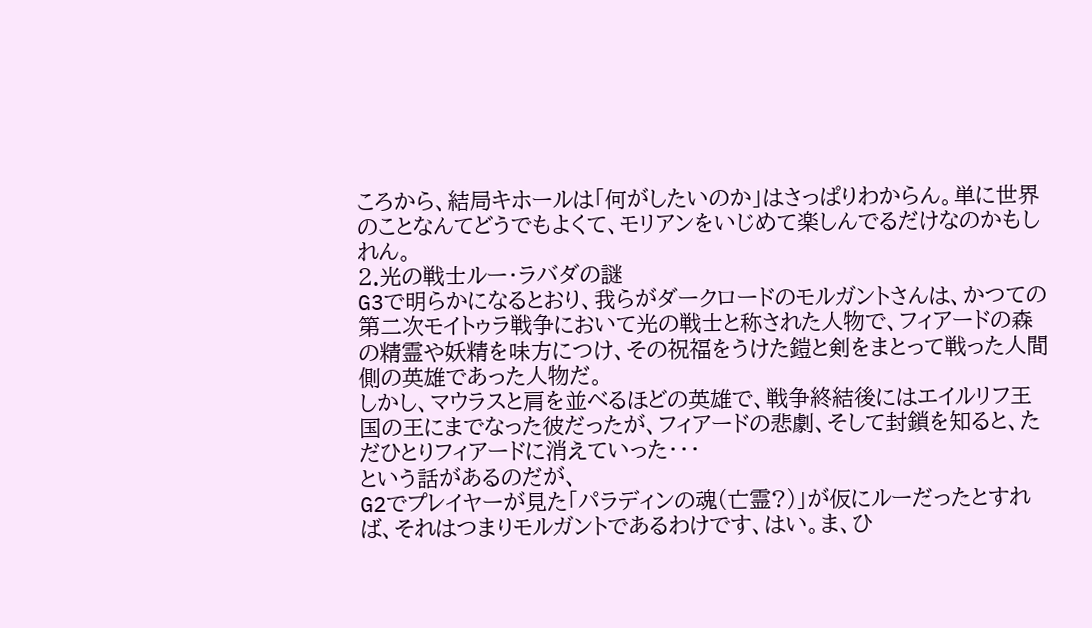ころから、結局キホールは「何がしたいのか」はさっぱりわからん。単に世界のことなんてどうでもよくて、モリアンをいじめて楽しんでるだけなのかもしれん。
2.光の戦士ルー・ラバダの謎
G3で明らかになるとおり、我らがダークロードのモルガントさんは、かつての第二次モイトゥラ戦争において光の戦士と称された人物で、フィアードの森の精霊や妖精を味方につけ、その祝福をうけた鎧と剣をまとって戦った人間側の英雄であった人物だ。
しかし、マウラスと肩を並べるほどの英雄で、戦争終結後にはエイルリフ王国の王にまでなった彼だったが、フィアードの悲劇、そして封鎖を知ると、ただひとりフィアードに消えていった・・・
という話があるのだが、
G2でプレイヤーが見た「パラディンの魂(亡霊?)」が仮にルーだったとすれば、それはつまりモルガントであるわけです、はい。ま、ひ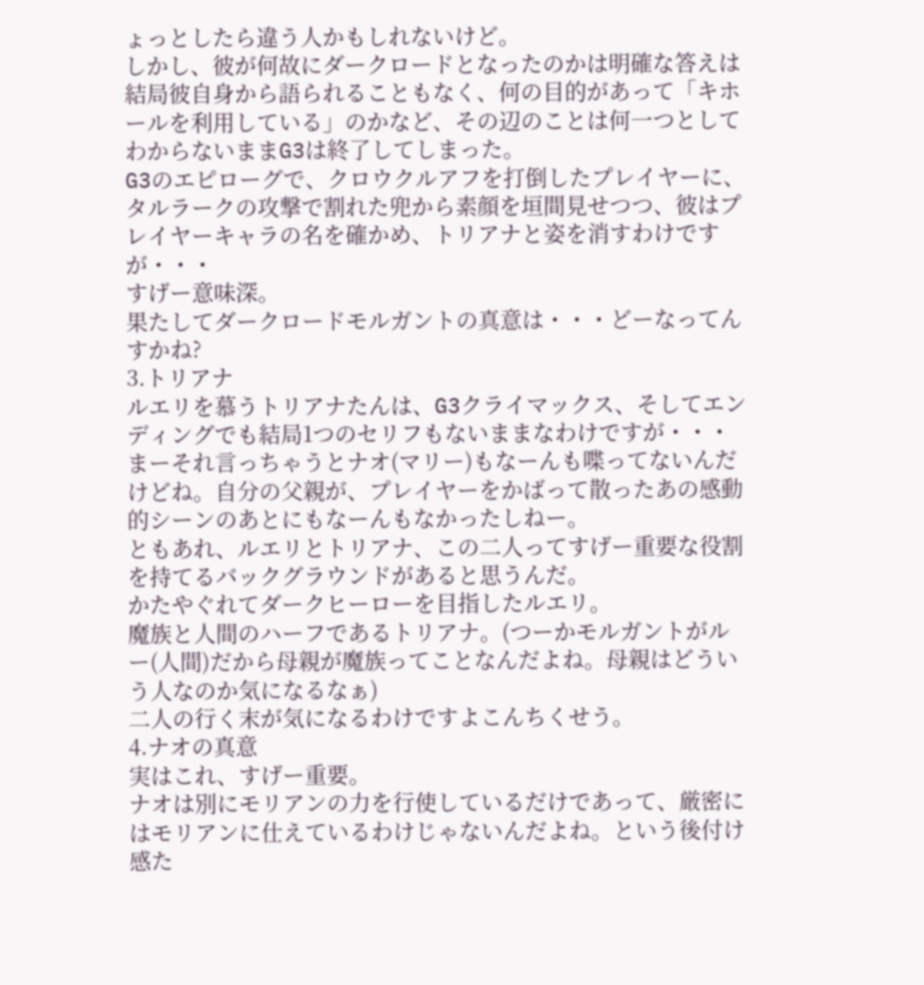ょっとしたら違う人かもしれないけど。
しかし、彼が何故にダークロードとなったのかは明確な答えは結局彼自身から語られることもなく、何の目的があって「キホールを利用している」のかなど、その辺のことは何一つとしてわからないままG3は終了してしまった。
G3のエピローグで、クロウクルアフを打倒したプレイヤーに、タルラークの攻撃で割れた兜から素顔を垣間見せつつ、彼はプレイヤーキャラの名を確かめ、トリアナと姿を消すわけですが・・・
すげー意味深。
果たしてダークロードモルガントの真意は・・・どーなってんすかね?
3.トリアナ
ルエリを慕うトリアナたんは、G3クライマックス、そしてエンディングでも結局1つのセリフもないままなわけですが・・・
まーそれ言っちゃうとナオ(マリー)もなーんも喋ってないんだけどね。自分の父親が、プレイヤーをかばって散ったあの感動的シーンのあとにもなーんもなかったしねー。
ともあれ、ルエリとトリアナ、この二人ってすげー重要な役割を持てるバックグラウンドがあると思うんだ。
かたやぐれてダークヒーローを目指したルエリ。
魔族と人間のハーフであるトリアナ。(つーかモルガントがルー(人間)だから母親が魔族ってことなんだよね。母親はどういう人なのか気になるなぁ)
二人の行く末が気になるわけですよこんちくせう。
4.ナオの真意
実はこれ、すげー重要。
ナオは別にモリアンの力を行使しているだけであって、厳密にはモリアンに仕えているわけじゃないんだよね。という後付け感た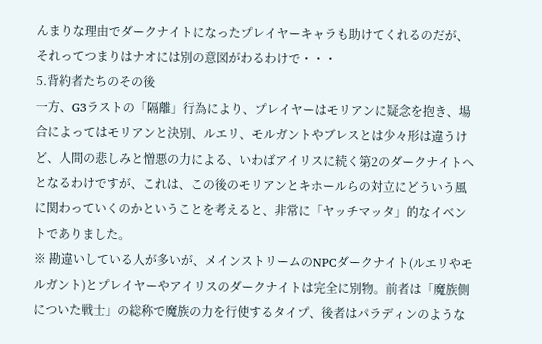んまりな理由でダークナイトになったプレイヤーキャラも助けてくれるのだが、それってつまりはナオには別の意図がわるわけで・・・
5.背約者たちのその後
一方、G3ラストの「隔離」行為により、プレイヤーはモリアンに疑念を抱き、場合によってはモリアンと決別、ルエリ、モルガントやブレスとは少々形は違うけど、人間の悲しみと憎悪の力による、いわばアイリスに続く第2のダークナイトへとなるわけですが、これは、この後のモリアンとキホールらの対立にどういう風に関わっていくのかということを考えると、非常に「ヤッチマッタ」的なイベントでありました。
※ 勘違いしている人が多いが、メインストリームのNPCダークナイト(ルエリやモルガント)とプレイヤーやアイリスのダークナイトは完全に別物。前者は「魔族側についた戦士」の総称で魔族の力を行使するタイプ、後者はパラディンのような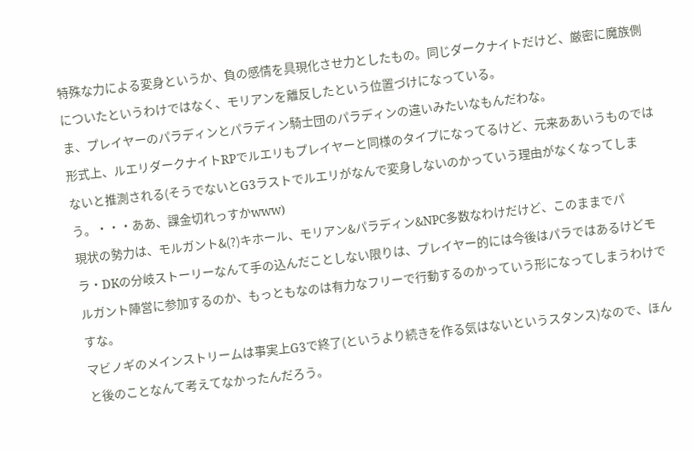特殊な力による変身というか、負の感情を具現化させ力としたもの。同じダークナイトだけど、厳密に魔族側についたというわけではなく、モリアンを離反したという位置づけになっている。
ま、プレイヤーのパラディンとパラディン騎士団のパラディンの違いみたいなもんだわな。
形式上、ルエリダークナイトRPでルエリもプレイヤーと同様のタイプになってるけど、元来ああいうものではないと推測される(そうでないとG3ラストでルエリがなんで変身しないのかっていう理由がなくなってしまう。・・・ああ、課金切れっすかwww)
現状の勢力は、モルガント&(?)キホール、モリアン&パラディン&NPC多数なわけだけど、このままでパラ・DKの分岐ストーリーなんて手の込んだことしない限りは、プレイヤー的には今後はパラではあるけどモルガント陣営に参加するのか、もっともなのは有力なフリーで行動するのかっていう形になってしまうわけですな。
マビノギのメインストリームは事実上G3で終了(というより続きを作る気はないというスタンス)なので、ほんと後のことなんて考えてなかったんだろう。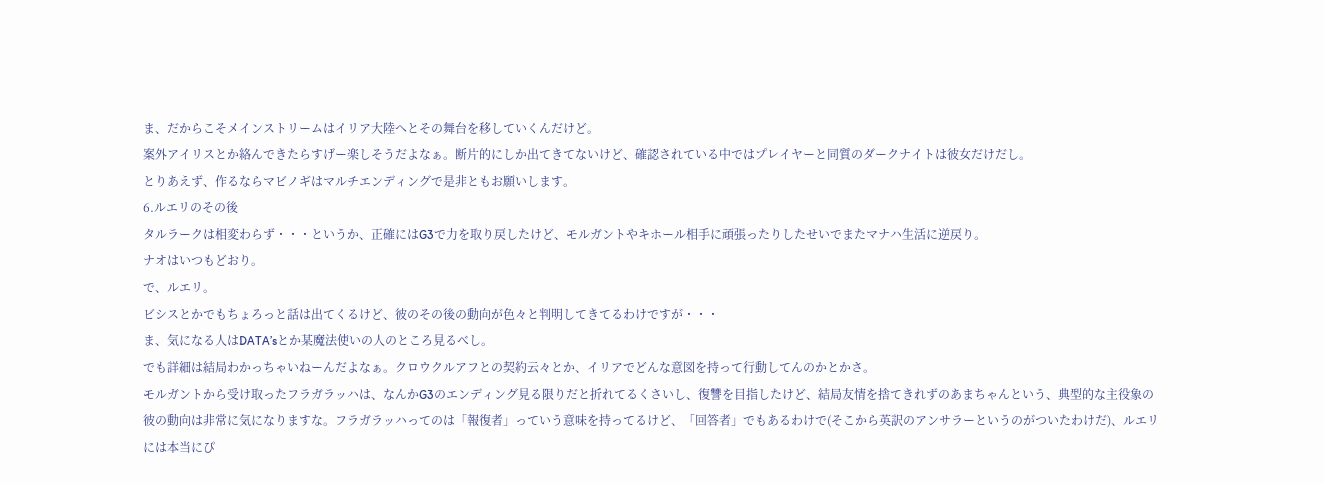ま、だからこそメインストリームはイリア大陸へとその舞台を移していくんだけど。
案外アイリスとか絡んできたらすげー楽しそうだよなぁ。断片的にしか出てきてないけど、確認されている中ではプレイヤーと同質のダークナイトは彼女だけだし。
とりあえず、作るならマビノギはマルチエンディングで是非ともお願いします。
6.ルエリのその後
タルラークは相変わらず・・・というか、正確にはG3で力を取り戻したけど、モルガントやキホール相手に頑張ったりしたせいでまたマナハ生活に逆戻り。
ナオはいつもどおり。
で、ルエリ。
ビシスとかでもちょろっと話は出てくるけど、彼のその後の動向が色々と判明してきてるわけですが・・・
ま、気になる人はDATA’sとか某魔法使いの人のところ見るべし。
でも詳細は結局わかっちゃいねーんだよなぁ。クロウクルアフとの契約云々とか、イリアでどんな意図を持って行動してんのかとかさ。
モルガントから受け取ったフラガラッハは、なんかG3のエンディング見る限りだと折れてるくさいし、復讐を目指したけど、結局友情を捨てきれずのあまちゃんという、典型的な主役象の彼の動向は非常に気になりますな。フラガラッハってのは「報復者」っていう意味を持ってるけど、「回答者」でもあるわけで(そこから英訳のアンサラーというのがついたわけだ)、ルエリには本当にぴ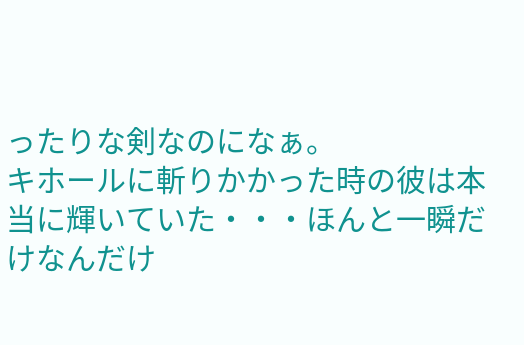ったりな剣なのになぁ。
キホールに斬りかかった時の彼は本当に輝いていた・・・ほんと一瞬だけなんだけ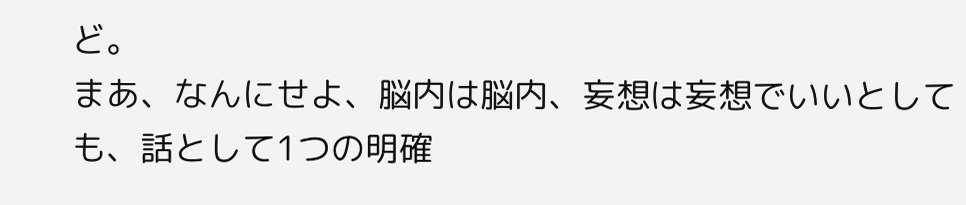ど。
まあ、なんにせよ、脳内は脳内、妄想は妄想でいいとしても、話として1つの明確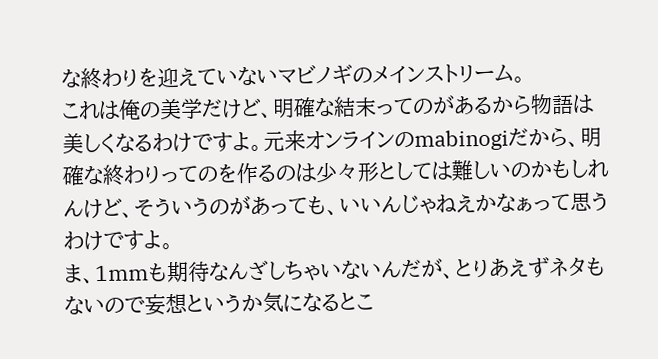な終わりを迎えていないマビノギのメインストリーム。
これは俺の美学だけど、明確な結末ってのがあるから物語は美しくなるわけですよ。元来オンラインのmabinogiだから、明確な終わりってのを作るのは少々形としては難しいのかもしれんけど、そういうのがあっても、いいんじゃねえかなぁって思うわけですよ。
ま、1mmも期待なんざしちゃいないんだが、とりあえずネタもないので妄想というか気になるとこ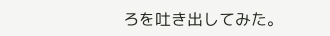ろを吐き出してみた。